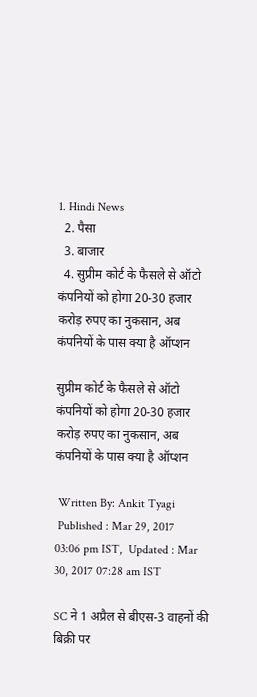1. Hindi News
  2. पैसा
  3. बाजार
  4. सुप्रीम कोर्ट के फैसले से ऑटो कंपनियों को होगा 20-30 हजार करोड़ रुपए का नुकसान, अब कंपनियों के पास क्या है ऑप्शन

सुप्रीम कोर्ट के फैसले से ऑटो कंपनियों को होगा 20-30 हजार करोड़ रुपए का नुकसान, अब कंपनियों के पास क्या है ऑप्शन

 Written By: Ankit Tyagi
 Published : Mar 29, 2017 03:06 pm IST,  Updated : Mar 30, 2017 07:28 am IST

SC ने 1 अप्रैल से बीएस-3 वाहनों की बिक्री पर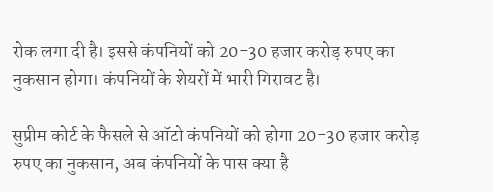रोक लगा दी है। इससे कंपनियों को 20-30 हजार करोड़ रुपए का नुकसान होगा। कंपनियों के शेयरों में भारी गिरावट है।

सुप्रीम कोर्ट के फैसले से ऑटो कंपनियों को होगा 20-30 हजार करोड़ रुपए का नुकसान, अब कंपनियों के पास क्या है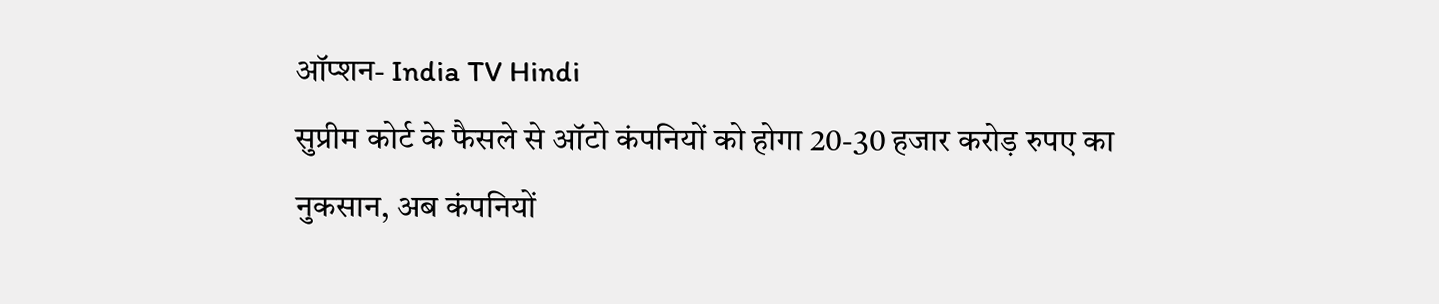ऑप्शन- India TV Hindi
सुप्रीम कोर्ट के फैसले से ऑटो कंपनियों को होगा 20-30 हजार करोड़ रुपए का नुकसान, अब कंपनियों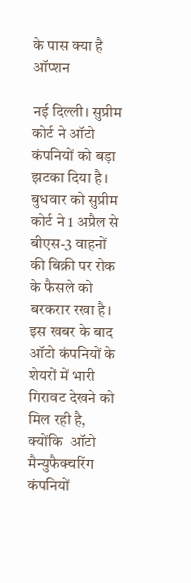के पास क्या है ऑप्शन

नई दिल्ली। सुप्रीम कोर्ट ने ऑटो कंपनियों को बड़ा झटका दिया है। बुधवार को सुप्रीम कोर्ट ने 1 अप्रैल से बीएस-3 वाहनों की बिक्री पर रोक के फैसले को बरकरार रखा है। इस खबर के बाद ऑटो कंपनियों के शेयरों में भारी गिरावट देखने को मिल रही है, क्योंकि  ऑटो मैन्युफैक्चरिंग कंपनियों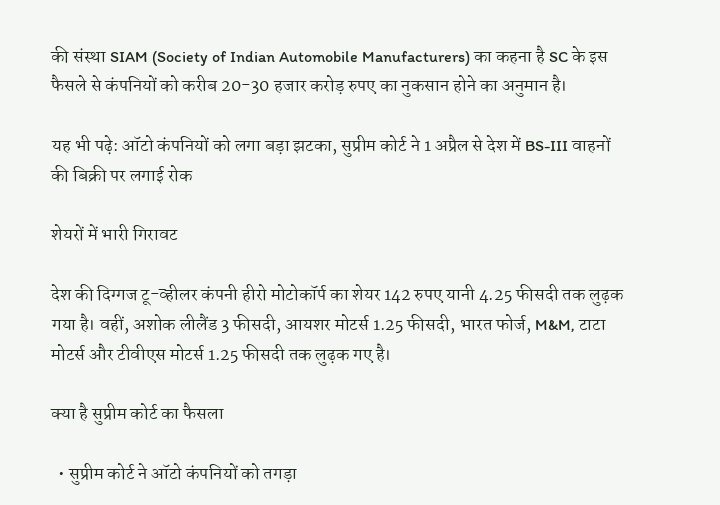की संस्था SIAM (Society of Indian Automobile Manufacturers) का कहना है SC के इस फैसले से कंपनियों को करीब 20-30 हजार करोड़ रुपए का नुकसान होने का अनुमान है।

यह भी पढ़े: ऑटो कंपनियों को लगा बड़ा झटका, सुप्रीम कोर्ट ने 1 अप्रैल से देश में BS-III वाहनों की बिक्री पर लगाई रोक

शेयरों में भारी गिरावट

देश की दिग्गज टू-व्हीलर कंपनी हीरो मोटोकॉर्प का शेयर 142 रुपए यानी 4.25 फीसदी तक लुढ़क गया है। वहीं, अशोक लीलैंड 3 फीसदी, आयशर मोटर्स 1.25 फीसदी, भारत फोर्ज, M&M, टाटा मोटर्स और टीवीएस मोटर्स 1.25 फीसदी तक लुढ़क गए है।

क्या है सुप्रीम कोर्ट का फैसला

  • सुप्रीम कोर्ट ने ऑटो कंपनियों को तगड़ा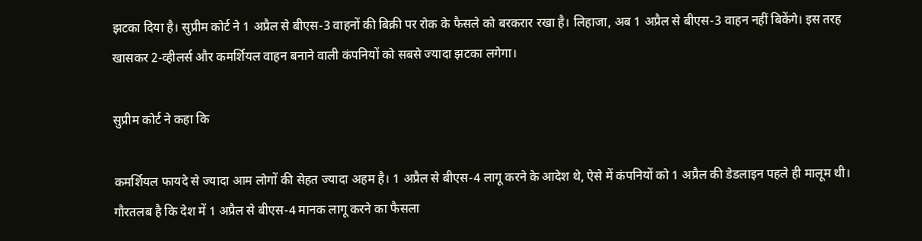झटका दिया है। सुप्रीम कोर्ट ने 1 अप्रैल से बीएस-3 वाहनों की बिक्री पर रोक के फैसले को बरकरार रखा है। लिहाजा, अब 1 अप्रैल से बीएस-3 वाहन नहीं बिकेंगे। इस तरह खासकर 2-व्हीलर्स और कमर्शियल वाहन बनाने वाली कंपनियों को सबसे ज्यादा झटका लगेगा।

सुप्रीम कोर्ट ने कहा कि

कमर्शियल फायदे से ज्यादा आम लोगों की सेहत ज्यादा अहम है। 1 अप्रैल से बीएस-4 लागू करने के आदेश थे, ऐसे में कंपनियों को 1 अप्रैल की डेडलाइन पहले ही मालूम थी। गौरतलब है कि देश में 1 अप्रैल से बीएस-4 मानक लागू करने का फैसला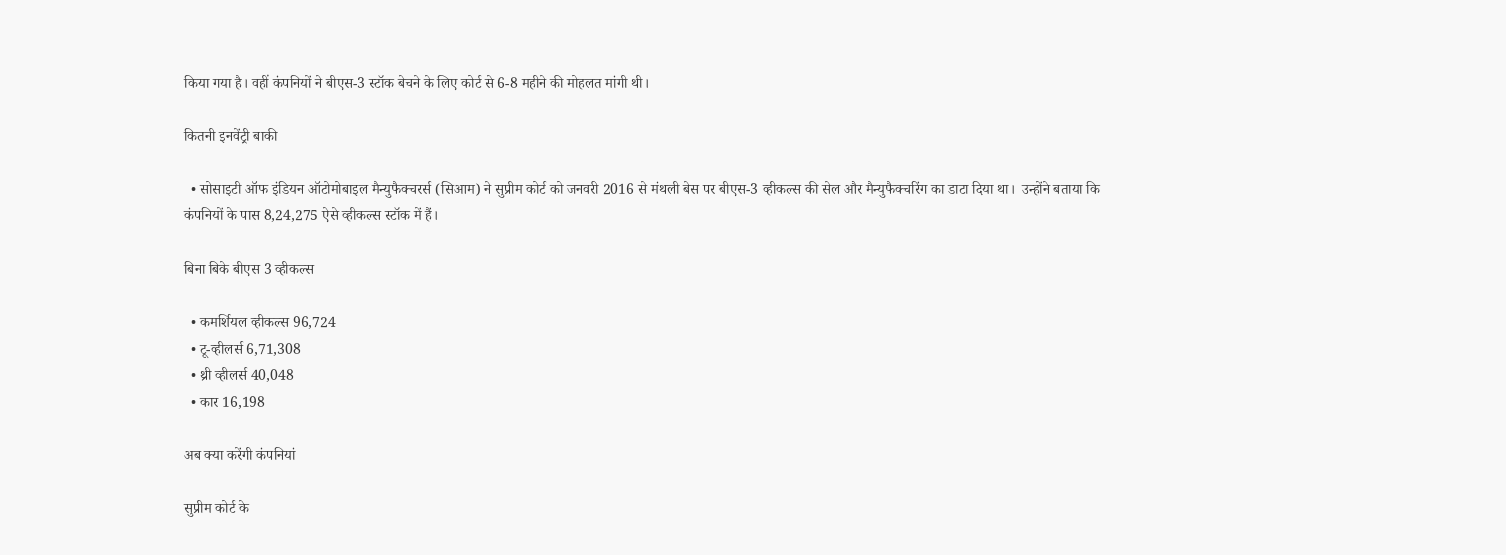किया गया है। वहीं कंपनियों ने बीएस-3 स्टॉक बेचने के लिए कोर्ट से 6-8 महीने की मोहलत मांगी थी।

कितनी इनवेंट्री बाकी

  • सोसाइटी ऑफ इंडि‍यन ऑटोमोबाइल मैन्‍युफैक्‍चरर्स (सि‍आम) ने सुप्रीम कोर्ट को जनवरी 2016 से मंथली बेस पर बीएस-3 व्‍हीकल्‍स की सेल और मैन्‍युफैक्‍चरिंग का डाटा दिया था।  उन्‍होंने बताया कि‍ कंपनियों के पास 8,24,275 ऐसे व्‍हीकल्‍स स्‍टॉक में हैं।

बिना बिके बीएस 3 व्हीकल्स

  • कमर्शि‍यल व्‍हीकल्‍स 96,724
  • टू-व्‍हीलर्स 6,71,308
  • थ्री व्‍हीलर्स 40,048
  • कार 16,198

अब क्या करेंगी कंपनियां

सुप्रीम कोर्ट के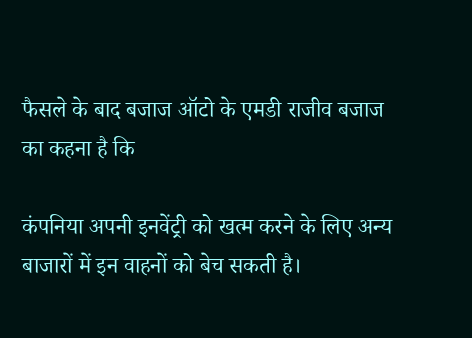फैसले के बाद बजाज ऑटो के एमडी राजीव बजाज का कहना है कि

कंपनिया अपनी इनवेंट्री को खत्म करने के लिए अन्य बाजारों में इन वाहनों को बेच सकती है।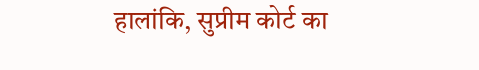हालांकि, सुप्रीम कोर्ट का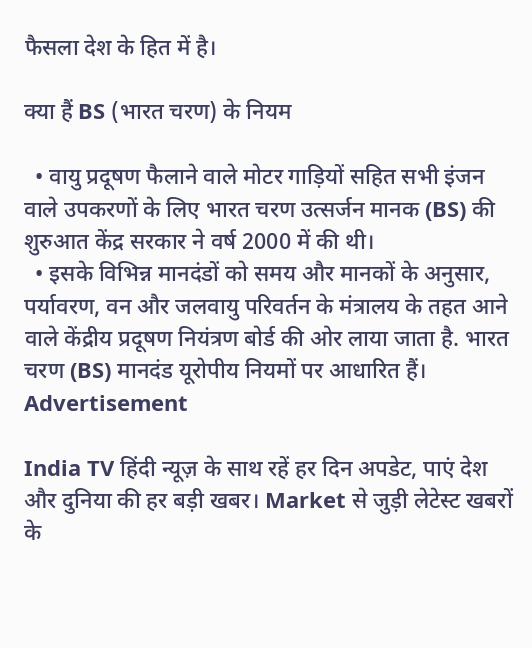फैसला देश के हित में है।

क्या हैं BS (भारत चरण) के नियम

  • वायु प्रदूषण फैलाने वाले मोटर गाड़ियों सहित सभी इंजन वाले उपकरणों के लिए भारत चरण उत्सर्जन मानक (BS) की शुरुआत केंद्र सरकार ने वर्ष 2000 में की थी।
  • इसके विभिन्न मानदंडों को समय और मानकों के अनुसार, पर्यावरण, वन और जलवायु परिवर्तन के मंत्रालय के तहत आने वाले केंद्रीय प्रदूषण नियंत्रण बोर्ड की ओर लाया जाता है. भारत चरण (BS) मानदंड यूरोपीय नियमों पर आधारित हैं।
Advertisement

India TV हिंदी न्यूज़ के साथ रहें हर दिन अपडेट, पाएं देश और दुनिया की हर बड़ी खबर। Market से जुड़ी लेटेस्ट खबरों के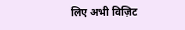लिए अभी विज़िट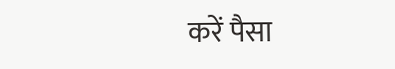करें पैसा